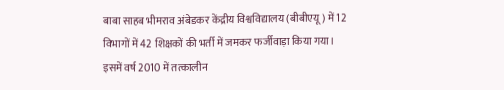बाबा साहब भीमराव अंबेडकर केंद्रीय विश्वविद्यालय (बीबीएयू) में 12 विभागों में 42 शिक्षकों की भर्ती में जमकर फर्जीवाड़ा किया गया।
इसमें वर्ष 2010 में तत्कालीन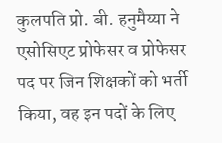कुलपति प्रो. बी. हनुमैय्या ने एसोसिएट प्रोफेसर व प्रोफेसर पद पर जिन शिक्षकों को भर्ती किया, वह इन पदों के लिए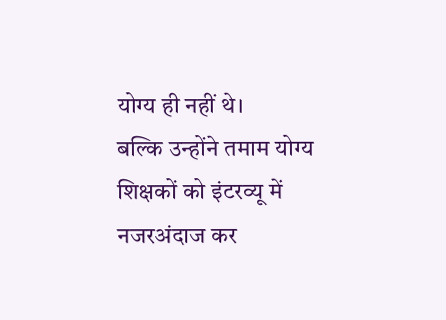योग्य ही नहीं थे।
बल्कि उन्होंने तमाम योग्य शिक्षकों को इंटरव्यू में नजरअंदाज कर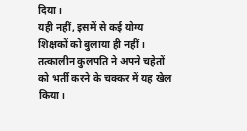दिया।
यही नहीं, इसमें से कई योग्य शिक्षकों को बुलाया ही नहीं। तत्कालीन कुलपति ने अपने चहेतों को भर्ती करने के चक्कर में यह खेल किया।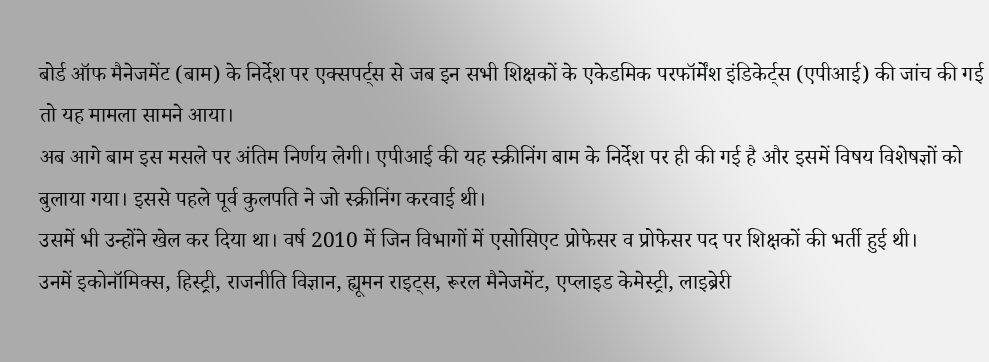बोर्ड ऑफ मैनेजमेंट (बाम) के निर्देश पर एक्सपर्ट्स से जब इन सभी शिक्षकों के एकेडमिक परफॉर्मेंश इंडिकेर्ट्स (एपीआई) की जांच की गई तो यह मामला सामने आया।
अब आगे बाम इस मसले पर अंतिम निर्णय लेगी। एपीआई की यह स्क्रीनिंग बाम के निर्देश पर ही की गई है और इसमें विषय विशेषज्ञों को बुलाया गया। इससे पहले पूर्व कुलपति ने जो स्क्रीनिंग करवाई थी।
उसमें भी उन्होंने खेल कर दिया था। वर्ष 2010 में जिन विभागों में एसोसिएट प्रोफेसर व प्रोफेसर पद पर शिक्षकों की भर्ती हुई थी।
उनमें इकोनॉमिक्स, हिस्ट्री, राजनीति विज्ञान, ह्यूमन राइट्स, रूरल मैनेजमेंट, एप्लाइड केमेस्ट्री, लाइब्रेरी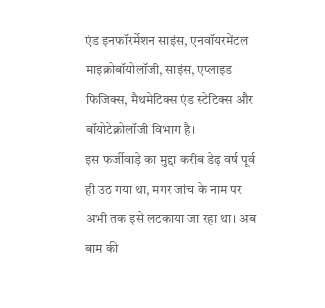एंड इनफॉरर्मेशन साइंस, एनवॉयरमेंटल माइक्रोबॉयोलॉजी, साइंस, एप्लाइड फिजिक्स, मैथमेटिक्स एंड स्टेटिक्स और बॉयोटेक्नोलॉजी विभाग है।
इस फर्जीवाड़े का मुद्दा करीब डेढ़ वर्ष पूर्व ही उठ गया था, मगर जांच के नाम पर अभी तक इसे लटकाया जा रहा था। अब बाम की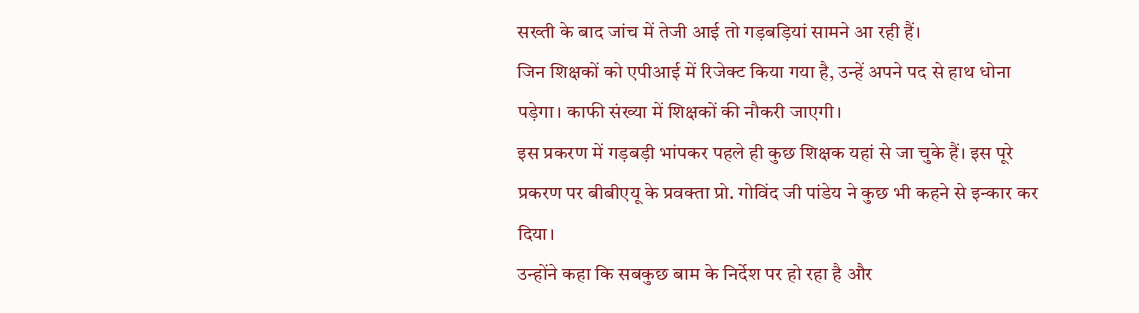सख्ती के बाद जांच में तेजी आई तो गड़बड़ियां सामने आ रही हैं।
जिन शिक्षकों को एपीआई में रिजेक्ट किया गया है, उन्हें अपने पद से हाथ धोना पड़ेगा। काफी संख्या में शिक्षकों की नौकरी जाएगी।
इस प्रकरण में गड़बड़ी भांपकर पहले ही कुछ शिक्षक यहां से जा चुके हैं। इस पूरे प्रकरण पर बीबीएयू के प्रवक्ता प्रो. गोविंद जी पांडेय ने कुछ भी कहने से इन्कार कर दिया।
उन्होंने कहा कि सबकुछ बाम के निर्देश पर हो रहा है और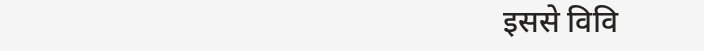इससे विवि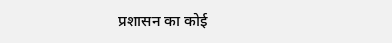प्रशासन का कोई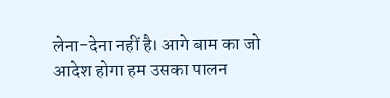लेना-देना नहीं है। आगे बाम का जो आदेश होगा हम उसका पालन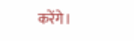करेंगे।